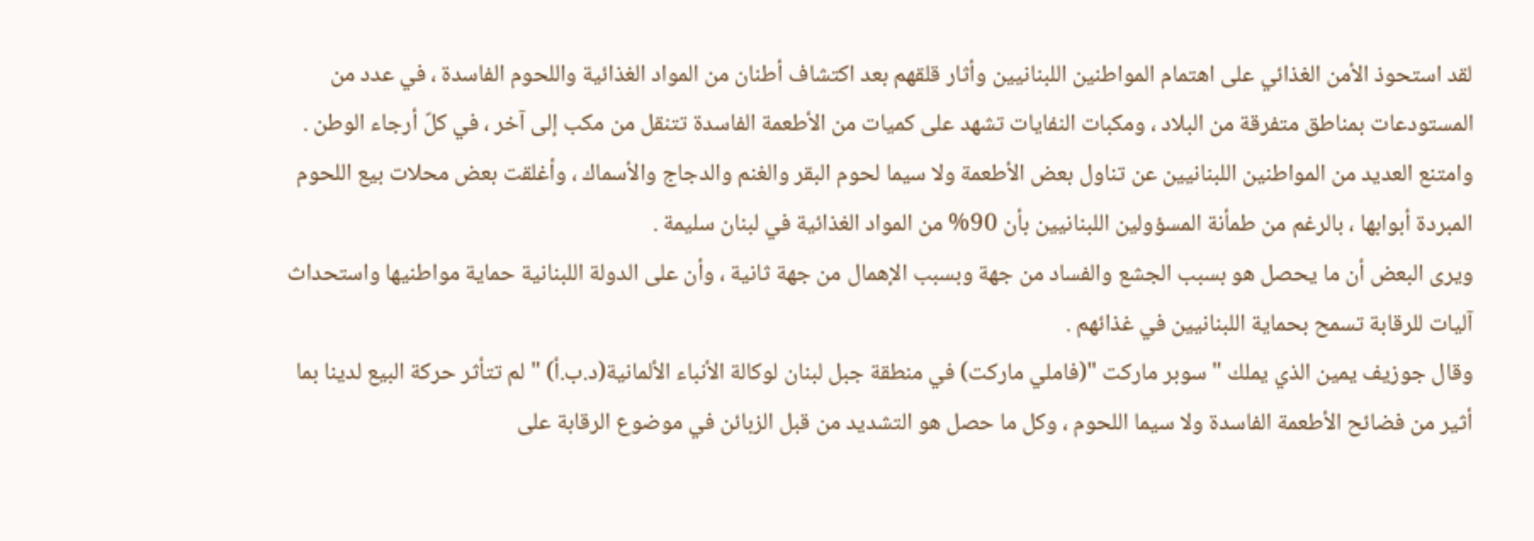لقد استحوذ الأمن الغذائي على اهتمام المواطنين اللبنانيين وأثار قلقهم بعد اكتشاف أطنان من المواد الغذائية واللحوم الفاسدة ، في عدد من المستودعات بمناطق متفرقة من البلاد ، ومكبات النفايات تشهد على كميات من الأطعمة الفاسدة تتنقل من مكب إلى آخر ، في كلّ أرجاء الوطن .
وامتنع العديد من المواطنين اللبنانيين عن تناول بعض الأطعمة ولا سيما لحوم البقر والغنم والدجاج والأسماك ، وأغلقت بعض محلات بيع اللحوم المبردة أبوابها ، بالرغم من طمأنة المسؤولين اللبنانيين بأن 90% من المواد الغذائية في لبنان سليمة .
ويرى البعض أن ما يحصل هو بسبب الجشع والفساد من جهة وبسبب الإهمال من جهة ثانية ، وأن على الدولة اللبنانية حماية مواطنيها واستحداث آليات للرقابة تسمح بحماية اللبنانيين في غذائهم .
وقال جوزيف يمين الذي يملك "سوبر ماركت "(فاملي ماركت) في منطقة جبل لبنان لوكالة الأنباء الألمانية(د.ب.أ) " لم تتأثر حركة البيع لدينا بما أثير من فضائح الأطعمة الفاسدة ولا سيما اللحوم ، وكل ما حصل هو التشديد من قبل الزبائن في موضوع الرقابة على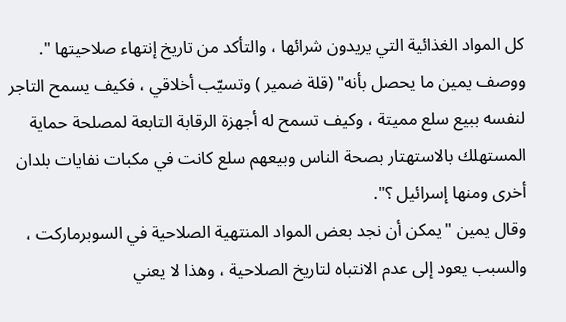كل المواد الغذائية التي يريدون شرائها ، والتأكد من تاريخ إنتهاء صلاحيتها ".
ووصف يمين ما يحصل بأنه" (قلة ضمير ) وتسيّب أخلاقي ، فكيف يسمح التاجر لنفسه ببيع سلع مميتة ، وكيف تسمح له أجهزة الرقابة التابعة لمصلحة حماية المستهلك بالاستهتار بصحة الناس وبيعهم سلع كانت في مكبات نفايات بلدان أخرى ومنها إسرائيل ؟".
وقال يمين "يمكن أن نجد بعض المواد المنتهية الصلاحية في السوبرماركت ، والسبب يعود إلى عدم الانتباه لتاريخ الصلاحية ، وهذا لا يعني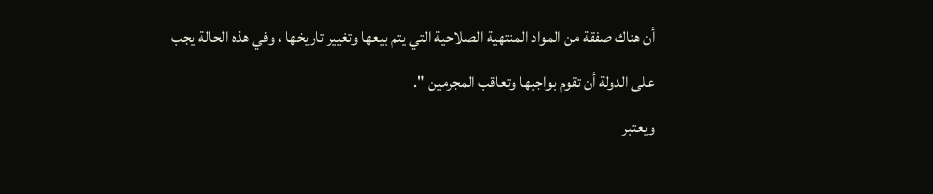أن هناك صفقة من المواد المنتهية الصلاحية التي يتم بيعها وتغيير تاريخها ، وفي هذه الحالة يجب على الدولة أن تقوم بواجبها وتعاقب المجرمين ".
ويعتبر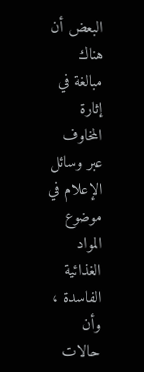البعض أن هناك مبالغة في إثارة المخاوف عبر وسائل الإعلام في موضوع المواد الغذائية الفاسدة ، وأن حالات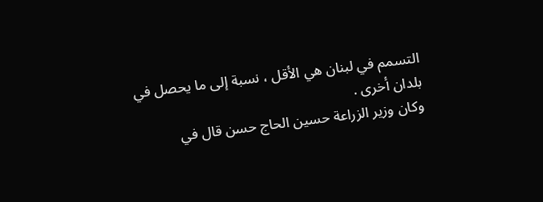التسمم في لبنان هي الأقل ، نسبة إلى ما يحصل في بلدان أخرى .
وكان وزير الزراعة حسين الحاج حسن قال في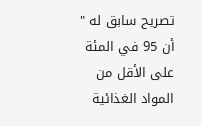تصريح سابق له " أن 95 في المئة على الأقل من المواد الغذائية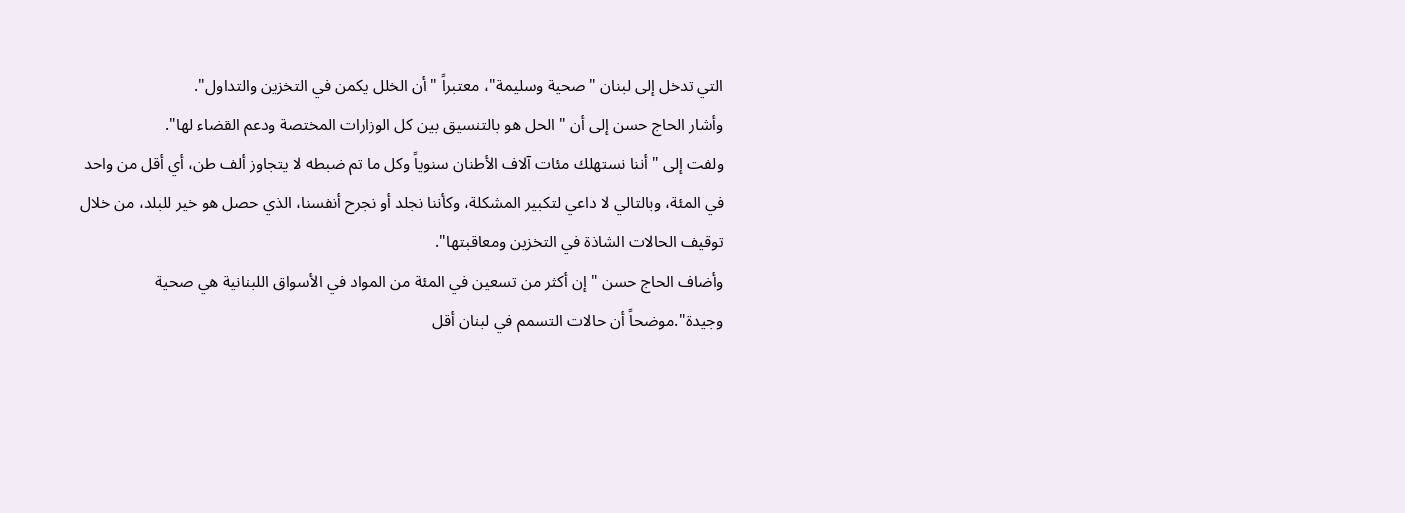التي تدخل إلى لبنان "صحية وسليمة"، معتبراً "أن الخلل يكمن في التخزين والتداول".
وأشار الحاج حسن إلى أن " الحل هو بالتنسيق بين كل الوزارات المختصة ودعم القضاء لها".
ولفت إلى " أننا نستهلك مئات آلاف الأطنان سنوياً وكل ما تم ضبطه لا يتجاوز ألف طن، أي أقل من واحد في المئة، وبالتالي لا داعي لتكبير المشكلة، وكأننا نجلد أو نجرح أنفسنا، الذي حصل هو خير للبلد، من خلال توقيف الحالات الشاذة في التخزين ومعاقبتها".
وأضاف الحاج حسن "إن أكثر من تسعين في المئة من المواد في الأسواق اللبنانية هي صحية وجيدة".موضحاً أن حالات التسمم في لبنان أقل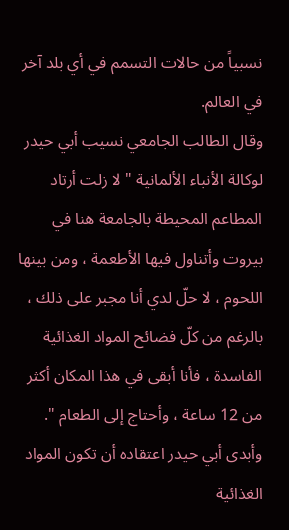نسبياً من حالات التسمم في أي بلد آخر في العالم.
وقال الطالب الجامعي نسيب أبي حيدر لوكالة الأنباء الألمانية " لا زلت أرتاد المطاعم المحيطة بالجامعة هنا في بيروت وأتناول فيها الأطعمة ، ومن بينها اللحوم ، لا حلّ لدي أنا مجبر على ذلك ، بالرغم من كلّ فضائح المواد الغذائية الفاسدة ، فأنا أبقى في هذا المكان أكثر من 12 ساعة ، وأحتاج إلى الطعام ".
وأبدى أبي حيدر اعتقاده أن تكون المواد الغذائية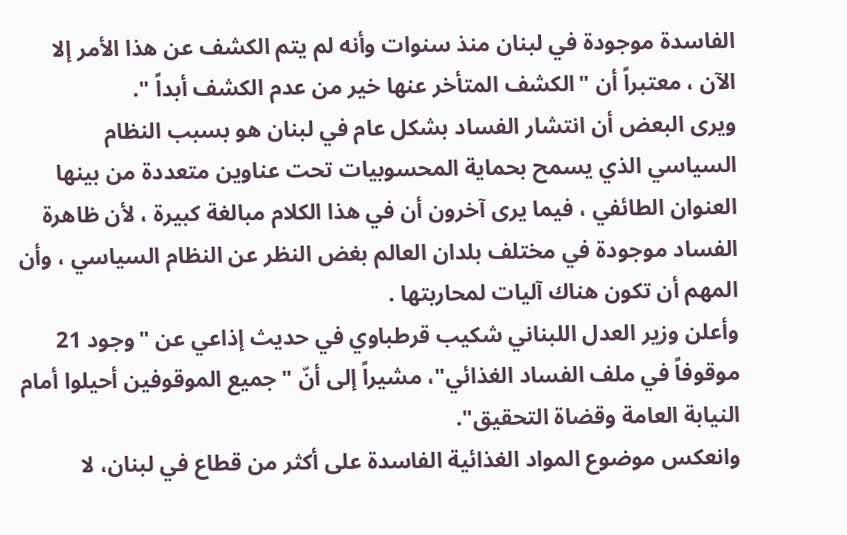الفاسدة موجودة في لبنان منذ سنوات وأنه لم يتم الكشف عن هذا الأمر إلا الآن ، معتبراً أن "الكشف المتأخر عنها خير من عدم الكشف أبداً ".
ويرى البعض أن انتشار الفساد بشكل عام في لبنان هو بسبب النظام السياسي الذي يسمح بحماية المحسوبيات تحت عناوين متعددة من بينها العنوان الطائفي ، فيما يرى آخرون أن في هذا الكلام مبالغة كبيرة ، لأن ظاهرة الفساد موجودة في مختلف بلدان العالم بغض النظر عن النظام السياسي ، وأن المهم أن تكون هناك آليات لمحاربتها .
وأعلن وزير العدل اللبناني شكيب قرطباوي في حديث إذاعي عن "وجود 21 موقوفاً في ملف الفساد الغذائي"، مشيراً إلى أنّ "جميع الموقوفين أحيلوا أمام النيابة العامة وقضاة التحقيق".
وانعكس موضوع المواد الغذائية الفاسدة على أكثر من قطاع في لبنان، لا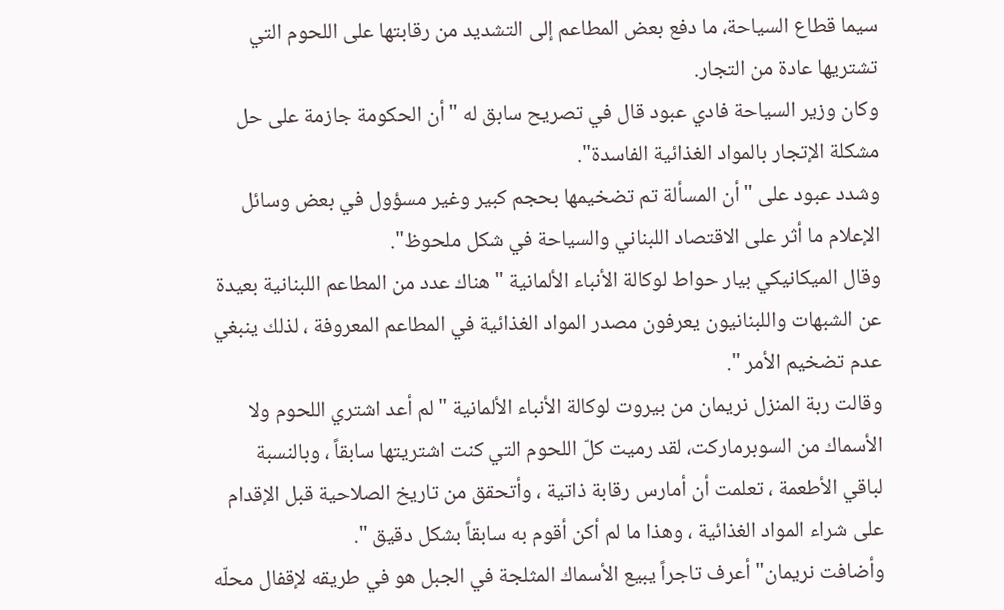سيما قطاع السياحة، ما دفع بعض المطاعم إلى التشديد من رقابتها على اللحوم التي تشتريها عادة من التجار.
وكان وزير السياحة فادي عبود قال في تصريح سابق له "أن الحكومة جازمة على حل مشكلة الإتجار بالمواد الغذائية الفاسدة".
وشدد عبود على "أن المسألة تم تضخيمها بحجم كبير وغير مسؤول في بعض وسائل الإعلام ما أثر على الاقتصاد اللبناني والسياحة في شكل ملحوظ".
وقال الميكانيكي بيار حواط لوكالة الأنباء الألمانية " هناك عدد من المطاعم اللبنانية بعيدة عن الشبهات واللبنانيون يعرفون مصدر المواد الغذائية في المطاعم المعروفة ، لذلك ينبغي عدم تضخيم الأمر ".
وقالت ربة المنزل نريمان من بيروت لوكالة الأنباء الألمانية " لم أعد اشتري اللحوم ولا الأسماك من السوبرماركت، لقد رميت كلّ اللحوم التي كنت اشتريتها سابقاً ، وبالنسبة لباقي الأطعمة ، تعلمت أن أمارس رقابة ذاتية ، وأتحقق من تاريخ الصلاحية قبل الإقدام على شراء المواد الغذائية ، وهذا ما لم أكن أقوم به سابقاً بشكل دقيق ".
وأضافت نريمان" أعرف تاجراً يبيع الأسماك المثلجة في الجبل هو في طريقه لإقفال محلّه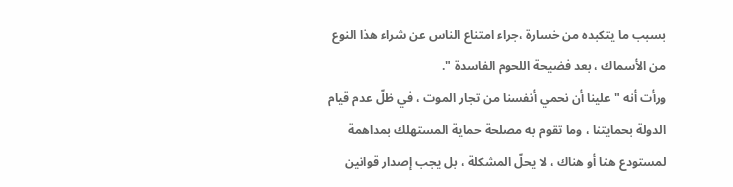بسبب ما يتكبده من خسارة ،جراء امتناع الناس عن شراء هذا النوع من الأسماك ، بعد فضيحة اللحوم الفاسدة ".
ورأت أنه " علينا أن نحمي أنفسنا من تجار الموت ، في ظلّ عدم قيام الدولة بحمايتنا ، وما تقوم به مصلحة حماية المستهلك بمداهمة لمستودع هنا أو هناك ، لا يحلّ المشكلة ، بل يجب إصدار قوانين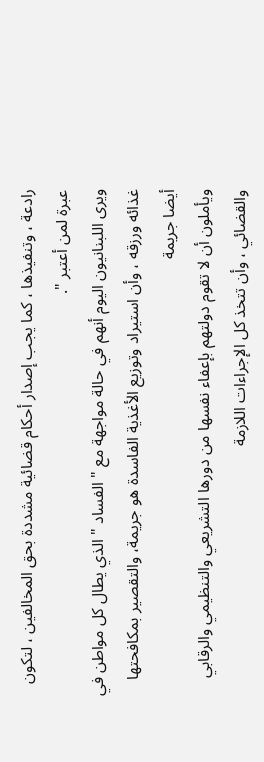رادعة ، وتنفيذها ، كما يجب إصدار أحكام قضائية مشددة بحق المخالفين ، لتكون عبرة لمن أعتبر ".
ويرى اللبنانيون اليوم أنهم في حالة مواجهة مع " الفساد " الذي يطال كل مواطن في غذائه ورزقه ، وأن استيراد وتوزيع الأغذية الفاسدة هو جريمة، والتقصير بمكافحتها أيضا جريمة
ويأملون أن لا تقوم دولتهم بإعفاء نفسها من دورها التشريعي والتنظيمي والرقابي والقضائي ، وأن تتخذ كل الإجراءات اللازمة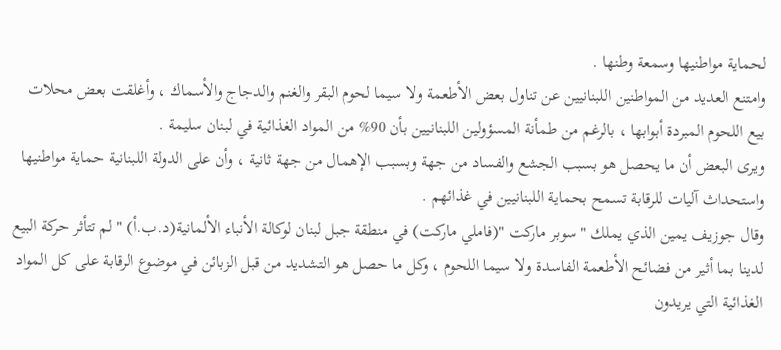لحماية مواطنيها وسمعة وطنها .
وامتنع العديد من المواطنين اللبنانيين عن تناول بعض الأطعمة ولا سيما لحوم البقر والغنم والدجاج والأسماك ، وأغلقت بعض محلات بيع اللحوم المبردة أبوابها ، بالرغم من طمأنة المسؤولين اللبنانيين بأن 90% من المواد الغذائية في لبنان سليمة .
ويرى البعض أن ما يحصل هو بسبب الجشع والفساد من جهة وبسبب الإهمال من جهة ثانية ، وأن على الدولة اللبنانية حماية مواطنيها واستحداث آليات للرقابة تسمح بحماية اللبنانيين في غذائهم .
وقال جوزيف يمين الذي يملك "سوبر ماركت "(فاملي ماركت) في منطقة جبل لبنان لوكالة الأنباء الألمانية(د.ب.أ) " لم تتأثر حركة البيع لدينا بما أثير من فضائح الأطعمة الفاسدة ولا سيما اللحوم ، وكل ما حصل هو التشديد من قبل الزبائن في موضوع الرقابة على كل المواد الغذائية التي يريدون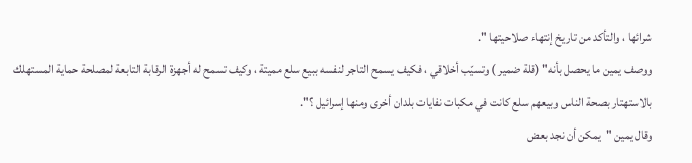شرائها ، والتأكد من تاريخ إنتهاء صلاحيتها ".
ووصف يمين ما يحصل بأنه" (قلة ضمير ) وتسيّب أخلاقي ، فكيف يسمح التاجر لنفسه ببيع سلع مميتة ، وكيف تسمح له أجهزة الرقابة التابعة لمصلحة حماية المستهلك بالاستهتار بصحة الناس وبيعهم سلع كانت في مكبات نفايات بلدان أخرى ومنها إسرائيل ؟".
وقال يمين "يمكن أن نجد بعض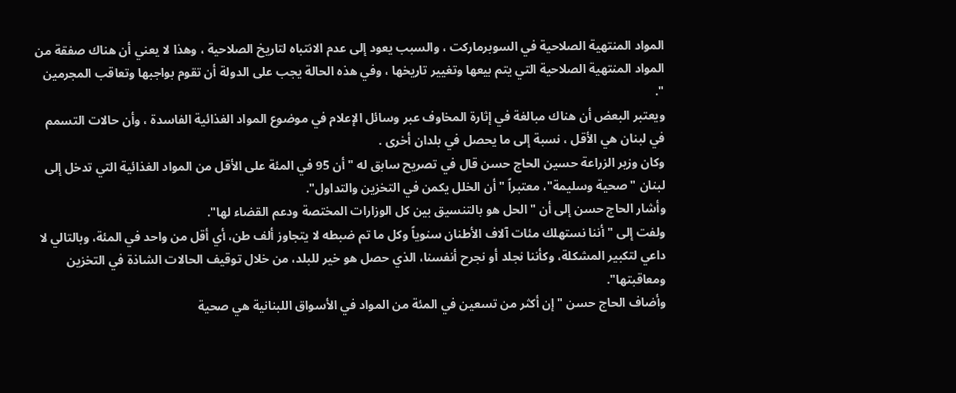المواد المنتهية الصلاحية في السوبرماركت ، والسبب يعود إلى عدم الانتباه لتاريخ الصلاحية ، وهذا لا يعني أن هناك صفقة من المواد المنتهية الصلاحية التي يتم بيعها وتغيير تاريخها ، وفي هذه الحالة يجب على الدولة أن تقوم بواجبها وتعاقب المجرمين ".
ويعتبر البعض أن هناك مبالغة في إثارة المخاوف عبر وسائل الإعلام في موضوع المواد الغذائية الفاسدة ، وأن حالات التسمم في لبنان هي الأقل ، نسبة إلى ما يحصل في بلدان أخرى .
وكان وزير الزراعة حسين الحاج حسن قال في تصريح سابق له " أن 95 في المئة على الأقل من المواد الغذائية التي تدخل إلى لبنان "صحية وسليمة"، معتبراً "أن الخلل يكمن في التخزين والتداول".
وأشار الحاج حسن إلى أن " الحل هو بالتنسيق بين كل الوزارات المختصة ودعم القضاء لها".
ولفت إلى " أننا نستهلك مئات آلاف الأطنان سنوياً وكل ما تم ضبطه لا يتجاوز ألف طن، أي أقل من واحد في المئة، وبالتالي لا داعي لتكبير المشكلة، وكأننا نجلد أو نجرح أنفسنا، الذي حصل هو خير للبلد، من خلال توقيف الحالات الشاذة في التخزين ومعاقبتها".
وأضاف الحاج حسن "إن أكثر من تسعين في المئة من المواد في الأسواق اللبنانية هي صحية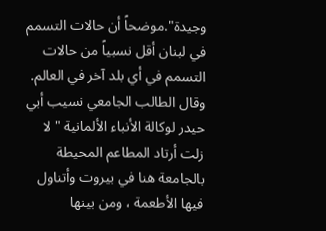وجيدة".موضحاً أن حالات التسمم في لبنان أقل نسبياً من حالات التسمم في أي بلد آخر في العالم.
وقال الطالب الجامعي نسيب أبي حيدر لوكالة الأنباء الألمانية " لا زلت أرتاد المطاعم المحيطة بالجامعة هنا في بيروت وأتناول فيها الأطعمة ، ومن بينها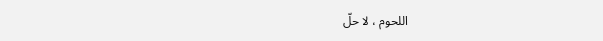اللحوم ، لا حلّ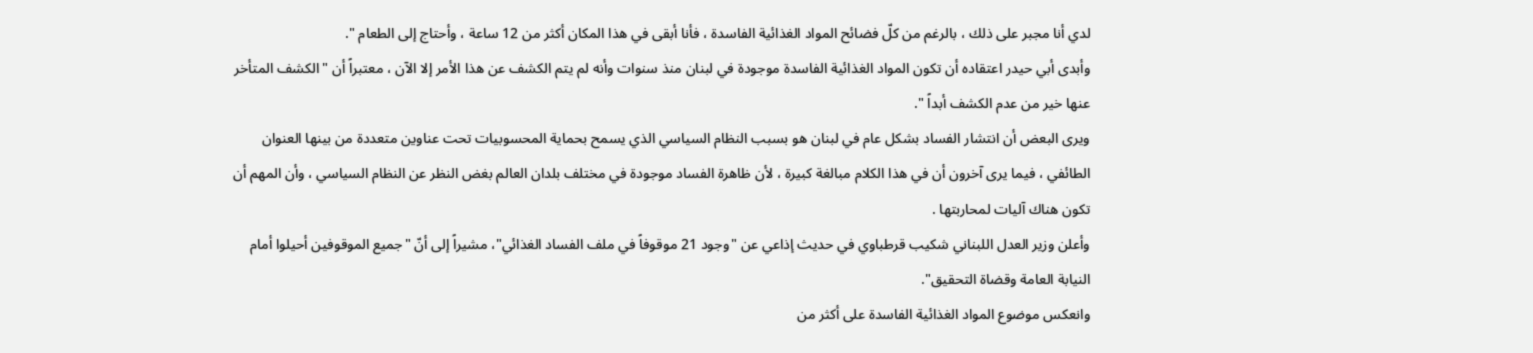لدي أنا مجبر على ذلك ، بالرغم من كلّ فضائح المواد الغذائية الفاسدة ، فأنا أبقى في هذا المكان أكثر من 12 ساعة ، وأحتاج إلى الطعام ".
وأبدى أبي حيدر اعتقاده أن تكون المواد الغذائية الفاسدة موجودة في لبنان منذ سنوات وأنه لم يتم الكشف عن هذا الأمر إلا الآن ، معتبراً أن "الكشف المتأخر عنها خير من عدم الكشف أبداً ".
ويرى البعض أن انتشار الفساد بشكل عام في لبنان هو بسبب النظام السياسي الذي يسمح بحماية المحسوبيات تحت عناوين متعددة من بينها العنوان الطائفي ، فيما يرى آخرون أن في هذا الكلام مبالغة كبيرة ، لأن ظاهرة الفساد موجودة في مختلف بلدان العالم بغض النظر عن النظام السياسي ، وأن المهم أن تكون هناك آليات لمحاربتها .
وأعلن وزير العدل اللبناني شكيب قرطباوي في حديث إذاعي عن "وجود 21 موقوفاً في ملف الفساد الغذائي"، مشيراً إلى أنّ "جميع الموقوفين أحيلوا أمام النيابة العامة وقضاة التحقيق".
وانعكس موضوع المواد الغذائية الفاسدة على أكثر من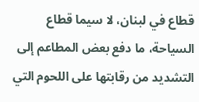قطاع في لبنان، لا سيما قطاع السياحة، ما دفع بعض المطاعم إلى التشديد من رقابتها على اللحوم التي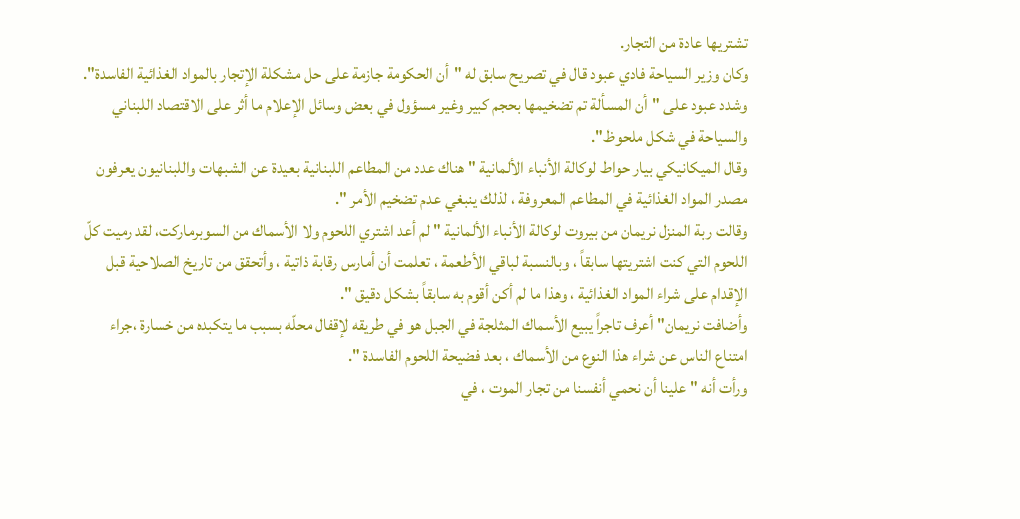تشتريها عادة من التجار.
وكان وزير السياحة فادي عبود قال في تصريح سابق له "أن الحكومة جازمة على حل مشكلة الإتجار بالمواد الغذائية الفاسدة".
وشدد عبود على "أن المسألة تم تضخيمها بحجم كبير وغير مسؤول في بعض وسائل الإعلام ما أثر على الاقتصاد اللبناني والسياحة في شكل ملحوظ".
وقال الميكانيكي بيار حواط لوكالة الأنباء الألمانية " هناك عدد من المطاعم اللبنانية بعيدة عن الشبهات واللبنانيون يعرفون مصدر المواد الغذائية في المطاعم المعروفة ، لذلك ينبغي عدم تضخيم الأمر ".
وقالت ربة المنزل نريمان من بيروت لوكالة الأنباء الألمانية " لم أعد اشتري اللحوم ولا الأسماك من السوبرماركت، لقد رميت كلّ اللحوم التي كنت اشتريتها سابقاً ، وبالنسبة لباقي الأطعمة ، تعلمت أن أمارس رقابة ذاتية ، وأتحقق من تاريخ الصلاحية قبل الإقدام على شراء المواد الغذائية ، وهذا ما لم أكن أقوم به سابقاً بشكل دقيق ".
وأضافت نريمان" أعرف تاجراً يبيع الأسماك المثلجة في الجبل هو في طريقه لإقفال محلّه بسبب ما يتكبده من خسارة ،جراء امتناع الناس عن شراء هذا النوع من الأسماك ، بعد فضيحة اللحوم الفاسدة ".
ورأت أنه " علينا أن نحمي أنفسنا من تجار الموت ، في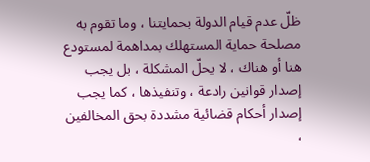ظلّ عدم قيام الدولة بحمايتنا ، وما تقوم به مصلحة حماية المستهلك بمداهمة لمستودع هنا أو هناك ، لا يحلّ المشكلة ، بل يجب إصدار قوانين رادعة ، وتنفيذها ، كما يجب إصدار أحكام قضائية مشددة بحق المخالفين ،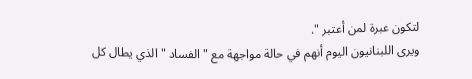لتكون عبرة لمن أعتبر ".
ويرى اللبنانيون اليوم أنهم في حالة مواجهة مع " الفساد " الذي يطال كل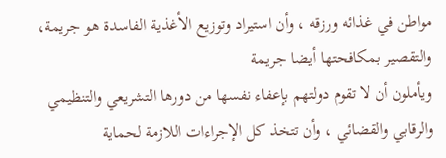مواطن في غذائه ورزقه ، وأن استيراد وتوزيع الأغذية الفاسدة هو جريمة، والتقصير بمكافحتها أيضا جريمة
ويأملون أن لا تقوم دولتهم بإعفاء نفسها من دورها التشريعي والتنظيمي والرقابي والقضائي ، وأن تتخذ كل الإجراءات اللازمة لحماية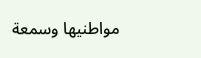مواطنيها وسمعة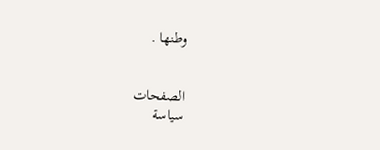وطنها .


الصفحات
سياسة